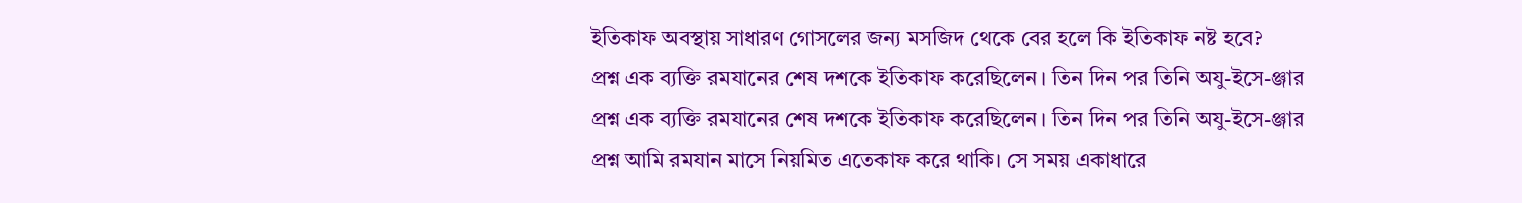ইতিকাফ অবস্থায় সাধারণ গোসলের জন্য মসজিদ থেকে বের হলে কি ইতিকাফ নষ্ট হবে?
প্রশ্ন এক ব্যক্তি রমযানের শেষ দশকে ইতিকাফ করেছিলেন। তিন দিন পর তিনি অযু-ইসে-ঞ্জার
প্রশ্ন এক ব্যক্তি রমযানের শেষ দশকে ইতিকাফ করেছিলেন। তিন দিন পর তিনি অযু-ইসে-ঞ্জার
প্রশ্ন আমি রমযান মাসে নিয়মিত এতেকাফ করে থাকি। সে সময় একাধারে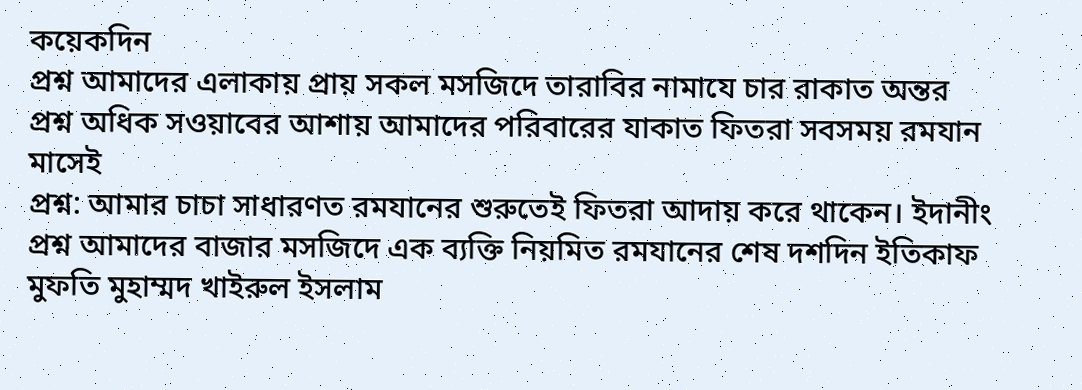কয়েকদিন
প্রশ্ন আমাদের এলাকায় প্রায় সকল মসজিদে তারাবির নামাযে চার রাকাত অন্তর
প্রশ্ন অধিক সওয়াবের আশায় আমাদের পরিবারের যাকাত ফিতরা সবসময় রমযান মাসেই
প্রশ্ন: আমার চাচা সাধারণত রমযানের শুরুতেই ফিতরা আদায় করে থাকেন। ইদানীং
প্রশ্ন আমাদের বাজার মসজিদে এক ব্যক্তি নিয়মিত রমযানের শেষ দশদিন ইতিকাফ
মুফতি মুহাম্মদ খাইরুল ইসলাম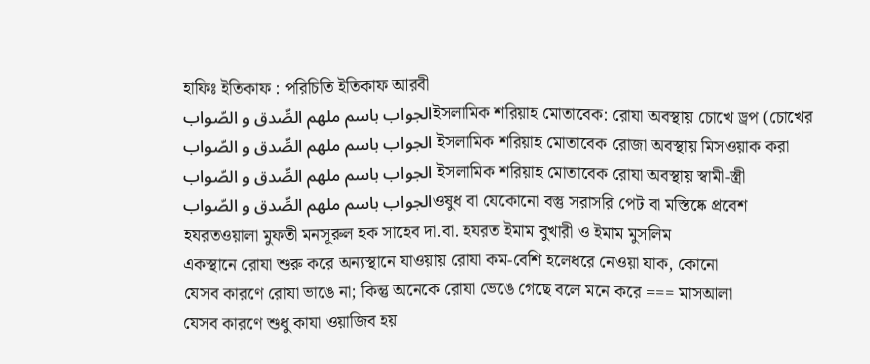হাফিঃ ইতিকাফ : পরিচিতি ইতিকাফ আরবী
الجواب باسم ملهم الصِّدق و الصّوابইসলামিক শরিয়াহ মোতাবেক: রোযা অবস্থায় চোখে ড্রপ (চোখের
الجواب باسم ملهم الصِّدق و الصّواب ইসলামিক শরিয়াহ মোতাবেক রোজা অবস্থায় মিসওয়াক করা
الجواب باسم ملهم الصِّدق و الصّواب ইসলামিক শরিয়াহ মোতাবেক রোযা অবস্থায় স্বামী-স্ত্রী
الجواب باسم ملهم الصِّدق و الصّوابওষুধ বা যেকোনো বস্তু সরাসরি পেট বা মস্তিষ্কে প্রবেশ
হযরতওয়ালা মুফতী মনসূরুল হক সাহেব দা.বা. হযরত ইমাম বুখারী ও ইমাম মুসলিম
একস্থানে রোযা শুরু করে অন্যস্থানে যাওয়ায় রোযা কম-বেশি হলেধরে নেওয়া যাক, কোনো
যেসব কারণে রোযা ভাঙে না; কিন্তু অনেকে রোযা ভেঙে গেছে বলে মনে করে === মাসআলা
যেসব কারণে শুধু কাযা ওয়াজিব হয়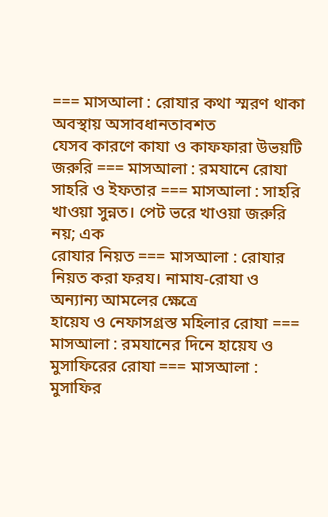=== মাসআলা : রোযার কথা স্মরণ থাকা অবস্থায় অসাবধানতাবশত
যেসব কারণে কাযা ও কাফফারা উভয়টি জরুরি === মাসআলা : রমযানে রোযা
সাহরি ও ইফতার === মাসআলা : সাহরি খাওয়া সুন্নত। পেট ভরে খাওয়া জরুরি নয়; এক
রোযার নিয়ত === মাসআলা : রোযার নিয়ত করা ফরয। নামায-রোযা ও অন্যান্য আমলের ক্ষেত্রে
হায়েয ও নেফাসগ্রস্ত মহিলার রোযা === মাসআলা : রমযানের দিনে হায়েয ও
মুসাফিরের রোযা === মাসআলা : মুসাফির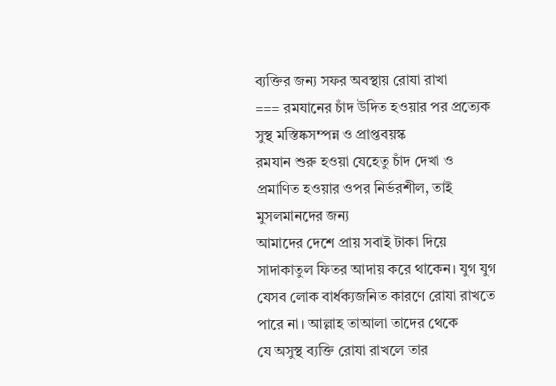ব্যক্তির জন্য সফর অবস্থায় রোযা রাখা
=== রমযানের চাঁদ উদিত হওয়ার পর প্রত্যেক সুস্থ মস্তিষ্কসম্পন্ন ও প্রাপ্তবয়স্ক
রমযান শুরু হওয়া যেহেতু চাঁদ দেখা ও প্রমাণিত হওয়ার ওপর নির্ভরশীল, তাই মুসলমানদের জন্য
আমাদের দেশে প্রায় সবাই টাকা দিয়ে সাদাকাতুল ফিতর আদায় করে থাকেন। যুগ যুগ
যেসব লোক বার্ধক্যজনিত কারণে রোযা রাখতে পারে না। আল্লাহ তাআলা তাদের থেকে
যে অসুস্থ ব্যক্তি রোযা রাখলে তার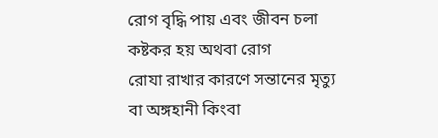রোগ বৃদ্ধি পায় এবং জীবন চলা কষ্টকর হয় অথবা রোগ
রোযা রাখার কারণে সন্তানের মৃত্যু বা অঙ্গহানী কিংবা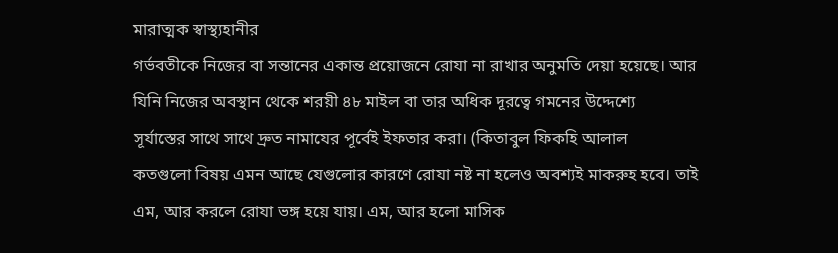মারাত্মক স্বাস্থ্যহানীর
গর্ভবতীকে নিজের বা সন্তানের একান্ত প্রয়োজনে রোযা না রাখার অনুমতি দেয়া হয়েছে। আর
যিনি নিজের অবস্থান থেকে শরয়ী ৪৮ মাইল বা তার অধিক দূরত্বে গমনের উদ্দেশ্যে
সূর্যাস্তের সাথে সাথে দ্রুত নামাযের পূর্বেই ইফতার করা। (কিতাবুল ফিকহি আলাল
কতগুলো বিষয় এমন আছে যেগুলোর কারণে রোযা নষ্ট না হলেও অবশ্যই মাকরুহ হবে। তাই
এম, আর করলে রোযা ভঙ্গ হয়ে যায়। এম, আর হলো মাসিক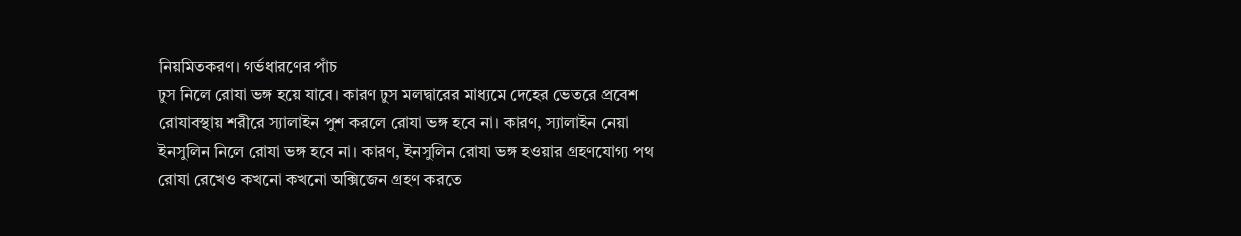নিয়মিতকরণ। গর্ভধারণের পাঁচ
ঢুস নিলে রোযা ভঙ্গ হয়ে যাবে। কারণ ঢুস মলদ্বারের মাধ্যমে দেহের ভেতরে প্রবেশ
রোযাবস্থায় শরীরে স্যালাইন পুশ করলে রোযা ভঙ্গ হবে না। কারণ, স্যালাইন নেয়া
ইনসুলিন নিলে রোযা ভঙ্গ হবে না। কারণ, ইনসুলিন রোযা ভঙ্গ হওয়ার গ্রহণযোগ্য পথ
রোযা রেখেও কখনো কখনো অক্সিজেন গ্রহণ করতে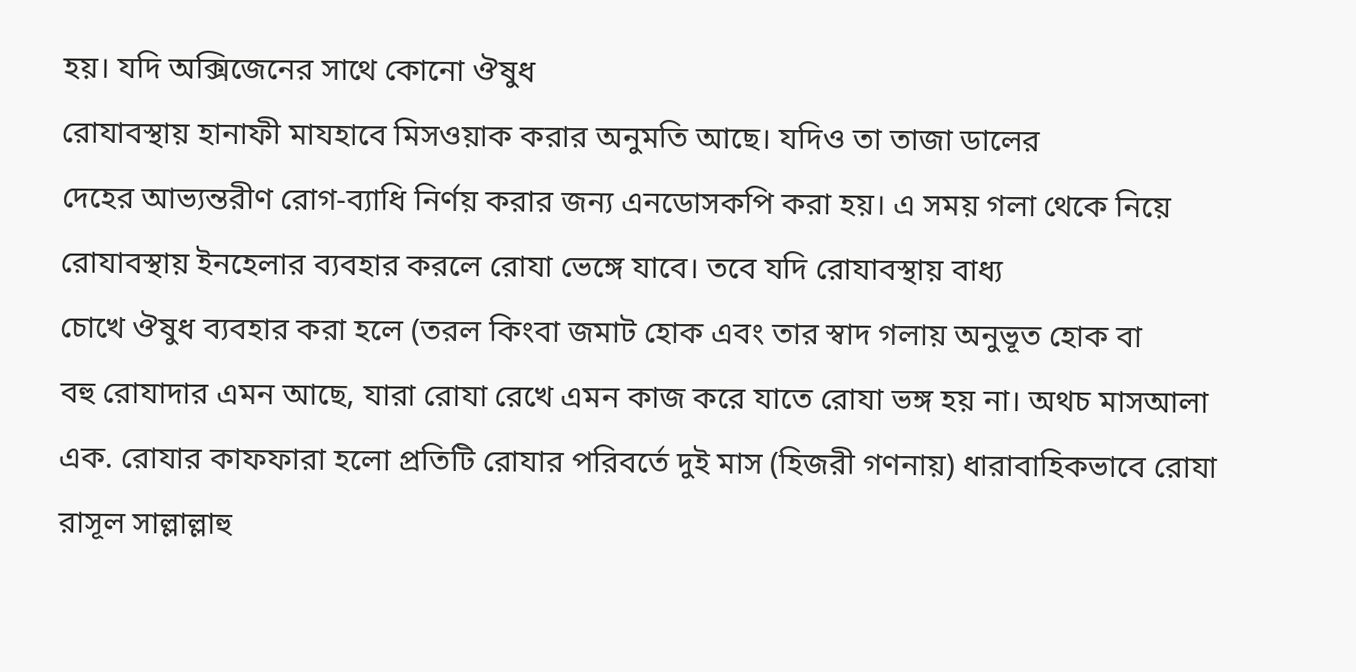হয়। যদি অক্সিজেনের সাথে কোনো ঔষুধ
রোযাবস্থায় হানাফী মাযহাবে মিসওয়াক করার অনুমতি আছে। যদিও তা তাজা ডালের
দেহের আভ্যন্তরীণ রোগ-ব্যাধি নির্ণয় করার জন্য এনডোসকপি করা হয়। এ সময় গলা থেকে নিয়ে
রোযাবস্থায় ইনহেলার ব্যবহার করলে রোযা ভেঙ্গে যাবে। তবে যদি রোযাবস্থায় বাধ্য
চোখে ঔষুধ ব্যবহার করা হলে (তরল কিংবা জমাট হোক এবং তার স্বাদ গলায় অনুভূত হোক বা
বহু রোযাদার এমন আছে, যারা রোযা রেখে এমন কাজ করে যাতে রোযা ভঙ্গ হয় না। অথচ মাসআলা
এক. রোযার কাফফারা হলো প্রতিটি রোযার পরিবর্তে দুই মাস (হিজরী গণনায়) ধারাবাহিকভাবে রোযা
রাসূল সাল্লাল্লাহু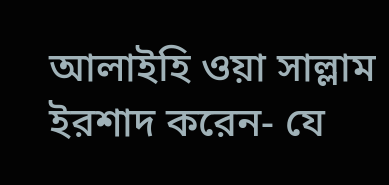আলাইহি ওয়া সাল্লাম ইরশাদ করেন- যে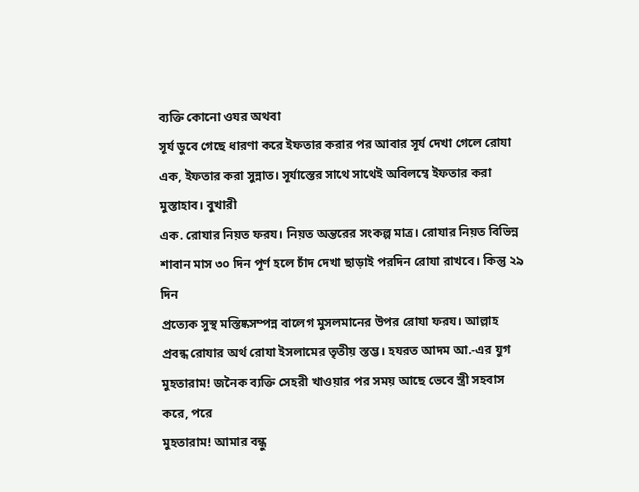ব্যক্তি কোনো ওযর অথবা
সূর্য ডুবে গেছে ধারণা করে ইফতার করার পর আবার সূর্য দেখা গেলে রোযা
এক, ইফতার করা সুন্নাত। সূর্যাস্তের সাথে সাথেই অবিলম্বে ইফতার করা মুস্তাহাব। বুখারী
এক. রোযার নিয়ত ফরয। নিয়ত অন্তরের সংকল্প মাত্র। রোযার নিয়ত বিভিন্ন
শাবান মাস ৩০ দিন পূর্ণ হলে চাঁদ দেখা ছাড়াই পরদিন রোযা রাখবে। কিন্তু ২৯ দিন
প্রত্যেক সুস্থ মস্তিষ্কসম্পন্ন বালেগ মুসলমানের উপর রোযা ফরয। আল্লাহ
প্রবন্ধ রোযার অর্থ রোযা ইসলামের তৃতীয় স্তম্ভ। হযরত আদম আ.-এর যুগ
মুহতারাম! জনৈক ব্যক্তি সেহরী খাওয়ার পর সময় আছে ভেবে স্ত্রী সহবাস করে, পরে
মুহতারাম! আমার বন্ধু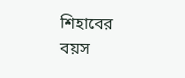শিহাবের বয়স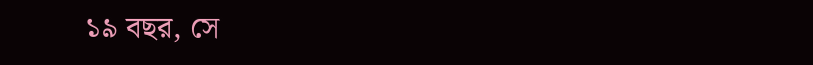১৯ বছর, সে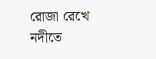রোজা রেখে নদীতে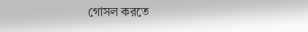গোসল করতে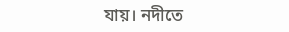যায়। নদীতে